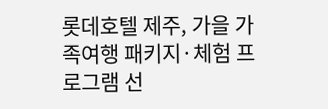롯데호텔 제주, 가을 가족여행 패키지·체험 프로그램 선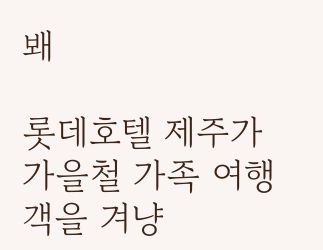봬

롯데호텔 제주가 가을철 가족 여행객을 겨냥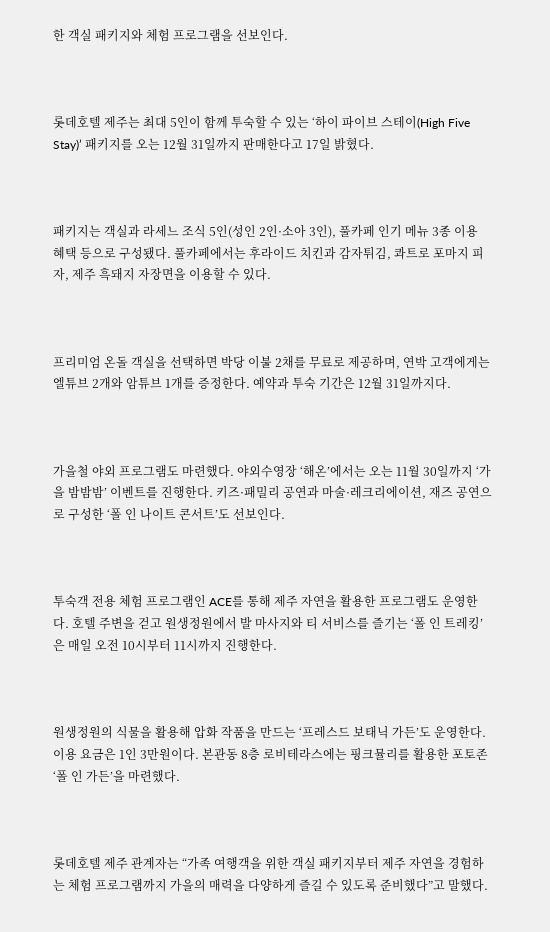한 객실 패키지와 체험 프로그램을 선보인다.



롯데호텔 제주는 최대 5인이 함께 투숙할 수 있는 ‘하이 파이브 스테이(High Five Stay)’ 패키지를 오는 12월 31일까지 판매한다고 17일 밝혔다.



패키지는 객실과 라세느 조식 5인(성인 2인·소아 3인), 풀카페 인기 메뉴 3종 이용 혜택 등으로 구성됐다. 풀카페에서는 후라이드 치킨과 감자튀김, 콰트로 포마지 피자, 제주 흑돼지 자장면을 이용할 수 있다.



프리미엄 온돌 객실을 선택하면 박당 이불 2채를 무료로 제공하며, 연박 고객에게는 엘튜브 2개와 암튜브 1개를 증정한다. 예약과 투숙 기간은 12월 31일까지다.



가을철 야외 프로그램도 마련했다. 야외수영장 ‘해온’에서는 오는 11월 30일까지 ‘가을 밤밤밤’ 이벤트를 진행한다. 키즈·패밀리 공연과 마술·레크리에이션, 재즈 공연으로 구성한 ‘폴 인 나이트 콘서트’도 선보인다.



투숙객 전용 체험 프로그램인 ACE를 통해 제주 자연을 활용한 프로그램도 운영한다. 호텔 주변을 걷고 원생정원에서 발 마사지와 티 서비스를 즐기는 ‘폴 인 트레킹’은 매일 오전 10시부터 11시까지 진행한다.



원생정원의 식물을 활용해 압화 작품을 만드는 ‘프레스드 보태닉 가든’도 운영한다. 이용 요금은 1인 3만원이다. 본관동 8층 로비테라스에는 핑크뮬리를 활용한 포토존 ‘폴 인 가든’을 마련했다.



롯데호텔 제주 관계자는 “가족 여행객을 위한 객실 패키지부터 제주 자연을 경험하는 체험 프로그램까지 가을의 매력을 다양하게 즐길 수 있도록 준비했다”고 말했다.